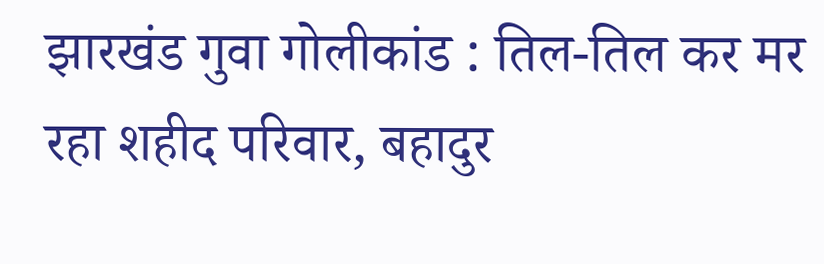झारखंड गुवा गोलीकांड : तिल-तिल कर मर रहा शहीद परिवार, बहादुर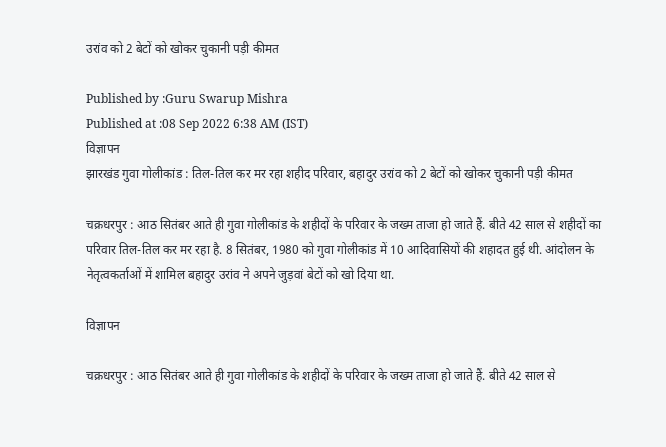उरांव को 2 बेटों को खोकर चुकानी पड़ी कीमत

Published by :Guru Swarup Mishra
Published at :08 Sep 2022 6:38 AM (IST)
विज्ञापन
झारखंड गुवा गोलीकांड : तिल-तिल कर मर रहा शहीद परिवार, बहादुर उरांव को 2 बेटों को खोकर चुकानी पड़ी कीमत

चक्रधरपुर : आठ सितंबर आते ही गुवा गोलीकांड के शहीदों के परिवार के जख्म ताजा हो जाते हैं. बीते 42 साल से शहीदों का परिवार तिल-तिल कर मर रहा है. 8 सितंबर, 1980 को गुवा गोलीकांड में 10 आदिवासियों की शहादत हुई थी. आंदोलन के नेतृत्वकर्ताओं में शामिल बहादुर उरांव ने अपने जुड़वां बेटों को खो दिया था.

विज्ञापन

चक्रधरपुर : आठ सितंबर आते ही गुवा गोलीकांड के शहीदों के परिवार के जख्म ताजा हो जाते हैं. बीते 42 साल से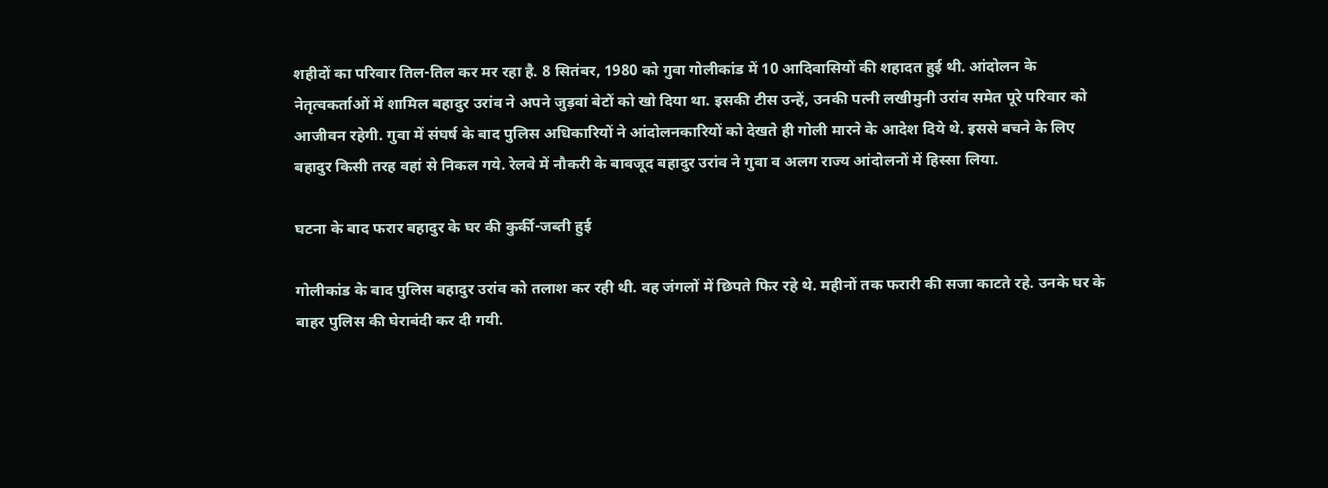शहीदों का परिवार तिल-तिल कर मर रहा है. 8 सितंबर, 1980 को गुवा गोलीकांड में 10 आदिवासियों की शहादत हुई थी. आंदोलन के नेतृत्वकर्ताओं में शामिल बहादुर उरांव ने अपने जुड़वां बेटों को खो दिया था. इसकी टीस उन्हें, उनकी पत्नी लखीमुनी उरांव समेत पूरे परिवार को आजीवन रहेगी. गुवा में संघर्ष के बाद पुलिस अधिकारियों ने आंदोलनकारियों को देखते ही गोली मारने के आदेश दिये थे. इससे बचने के लिए बहादुर किसी तरह वहां से निकल गये. रेलवे में नौकरी के बावजूद बहादुर उरांव ने गुवा व अलग राज्य आंदोलनों में हिस्सा लिया.

घटना के बाद फरार बहादुर के घर की कुर्की-जब्ती हुई

गोलीकांड के बाद पुलिस बहादुर उरांव को तलाश कर रही थी. वह जंगलों में छिपते फिर रहे थे. महीनों तक फरारी की सजा काटते रहे. उनके घर के बाहर पुलिस की घेराबंदी कर दी गयी.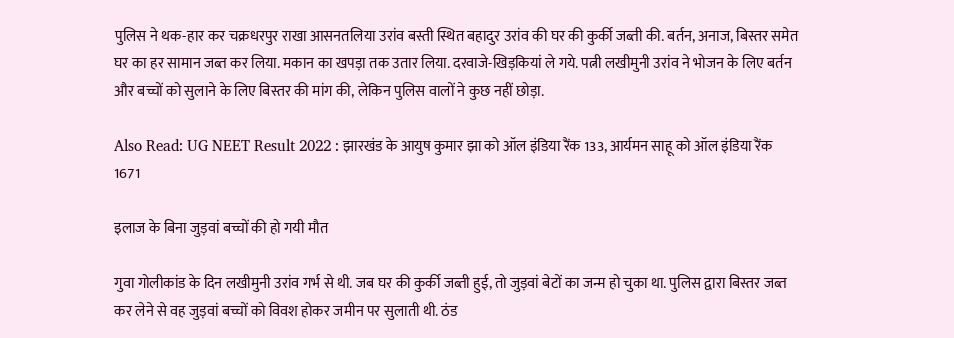पुलिस ने थक-हार कर चक्रधरपुर राखा आसनतलिया उरांव बस्ती स्थित बहादुर उरांव की घर की कुर्की जब्ती की. बर्तन, अनाज, बिस्तर समेत घर का हर सामान जब्त कर लिया. मकान का खपड़ा तक उतार लिया. दरवाजे-खिड़कियां ले गये. पत्नी लखीमुनी उरांव ने भोजन के लिए बर्तन और बच्चों को सुलाने के लिए बिस्तर की मांग की, लेकिन पुलिस वालों ने कुछ नहीं छोड़ा.

Also Read: UG NEET Result 2022 : झारखंड के आयुष कुमार झा को ऑल इंडिया रैंक 133, आर्यमन साहू को ऑल इंडिया रैंक 1671

इलाज के बिना जुड़वां बच्चों की हो गयी मौत

गुवा गोलीकांड के दिन लखीमुनी उरांव गर्भ से थी. जब घर की कुर्की जब्ती हुई, तो जुड़वां बेटों का जन्म हो चुका था. पुलिस द्वारा बिस्तर जब्त कर लेने से वह जुड़वां बच्चों को विवश होकर जमीन पर सुलाती थी. ठंड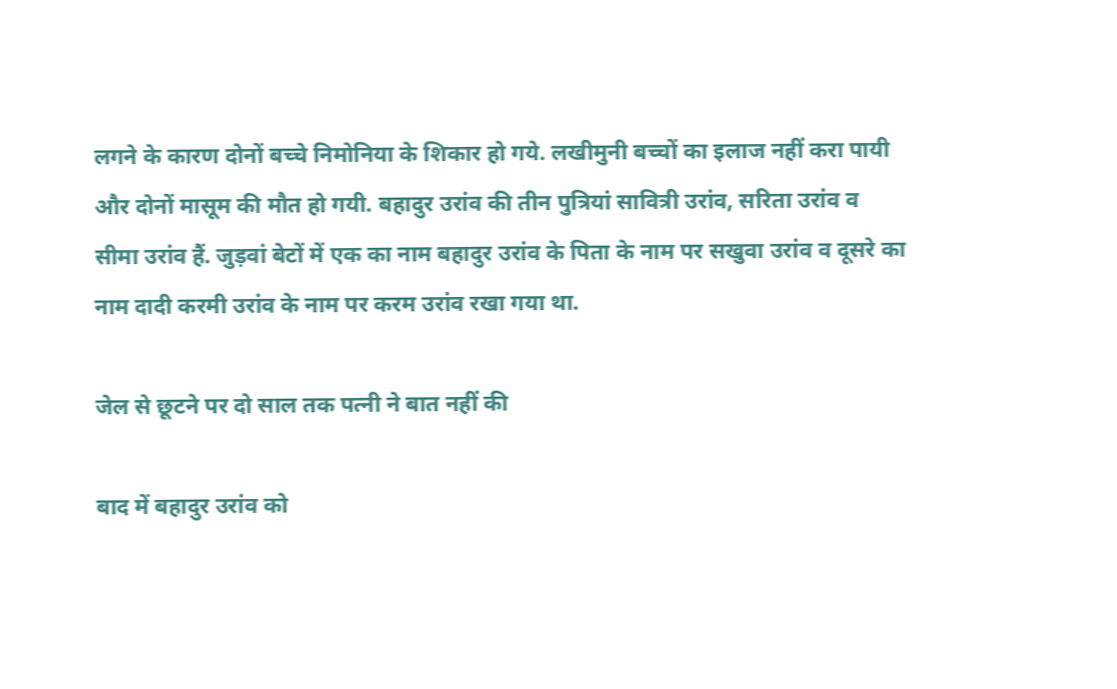लगने के कारण दोनों बच्चे निमोनिया के शिकार हो गये. लखीमुनी बच्चों का इलाज नहीं करा पायी और दोनों मासूम की मौत हो गयी. बहादुर उरांव की तीन पुत्रियां सावित्री उरांव, सरिता उरांव व सीमा उरांव हैं. जुड़वां बेटों में एक का नाम बहादुर उरांव के पिता के नाम पर सखुवा उरांव व दूसरे का नाम दादी करमी उरांव के नाम पर करम उरांव रखा गया था.

जेल से छूटने पर दो साल तक पत्नी ने बात नहीं की

बाद में बहादुर उरांव को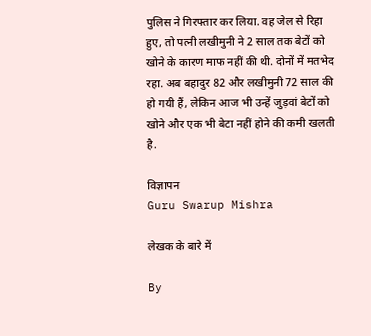पुलिस ने गिरफ्तार कर लिया. वह जेल से रिहा हुए, तो पत्नी लखीमुनी ने 2 साल तक बेटों को खोने के कारण माफ नहीं की थी. दोनों में मतभेद रहा. अब बहादुर 82 और लखीमुनी 72 साल की हो गयी हैं, लेकिन आज भी उन्हें जुड़वां बेटों को खोने और एक भी बेटा नहीं होने की कमी खलती है.

विज्ञापन
Guru Swarup Mishra

लेखक के बारे में

By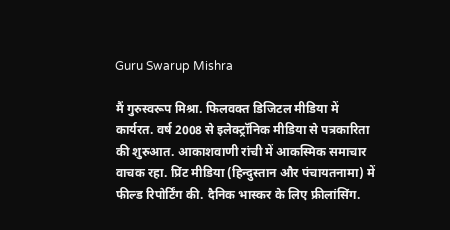Guru Swarup Mishra

मैं गुरुस्वरूप मिश्रा. फिलवक्त डिजिटल मीडिया में कार्यरत. वर्ष 2008 से इलेक्ट्रॉनिक मीडिया से पत्रकारिता की शुरुआत. आकाशवाणी रांची में आकस्मिक समाचार वाचक रहा. प्रिंट मीडिया (हिन्दुस्तान और पंचायतनामा) में फील्ड रिपोर्टिंग की. दैनिक भास्कर के लिए फ्रीलांसिंग.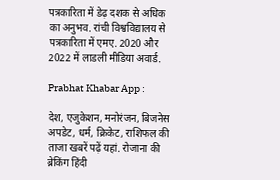पत्रकारिता में डेढ़ दशक से अधिक का अनुभव. रांची विश्वविद्यालय से पत्रकारिता में एमए. 2020 और 2022 में लाडली मीडिया अवार्ड.

Prabhat Khabar App :

देश, एजुकेशन, मनोरंजन, बिजनेस अपडेट, धर्म, क्रिकेट, राशिफल की ताजा खबरें पढ़ें यहां. रोजाना की ब्रेकिंग हिंदी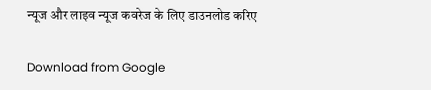न्यूज और लाइव न्यूज कवरेज के लिए डाउनलोड करिए

Download from Google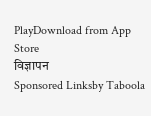PlayDownload from App Store
विज्ञापन
Sponsored Linksby Taboola